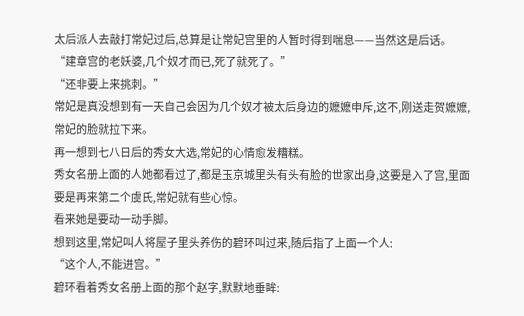太后派人去敲打常妃过后,总算是让常妃宫里的人暂时得到喘息——当然这是后话。
“建章宫的老妖婆,几个奴才而已,死了就死了。”
“还非要上来挑刺。”
常妃是真没想到有一天自己会因为几个奴才被太后身边的嬷嬷申斥,这不,刚送走贺嬷嬷,常妃的脸就拉下来。
再一想到七八日后的秀女大选,常妃的心情愈发糟糕。
秀女名册上面的人她都看过了,都是玉京城里头有头有脸的世家出身,这要是入了宫,里面要是再来第二个虞氏,常妃就有些心惊。
看来她是要动一动手脚。
想到这里,常妃叫人将屋子里头养伤的碧环叫过来,随后指了上面一个人:
“这个人,不能进宫。”
碧环看着秀女名册上面的那个赵字,默默地垂眸: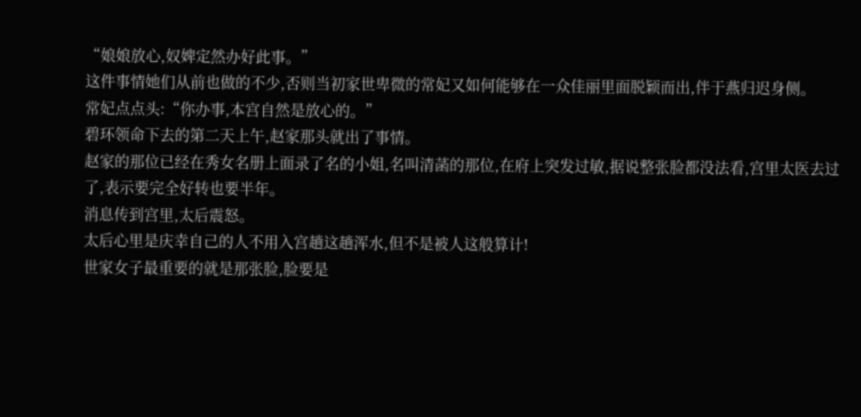“娘娘放心,奴婢定然办好此事。”
这件事情她们从前也做的不少,否则当初家世卑微的常妃又如何能够在一众佳丽里面脱颖而出,伴于燕归迟身侧。
常妃点点头:“你办事,本宫自然是放心的。”
碧环领命下去的第二天上午,赵家那头就出了事情。
赵家的那位已经在秀女名册上面录了名的小姐,名叫清菡的那位,在府上突发过敏,据说整张脸都没法看,宫里太医去过了,表示要完全好转也要半年。
消息传到宫里,太后震怒。
太后心里是庆幸自己的人不用入宫趟这趟浑水,但不是被人这般算计!
世家女子最重要的就是那张脸,脸要是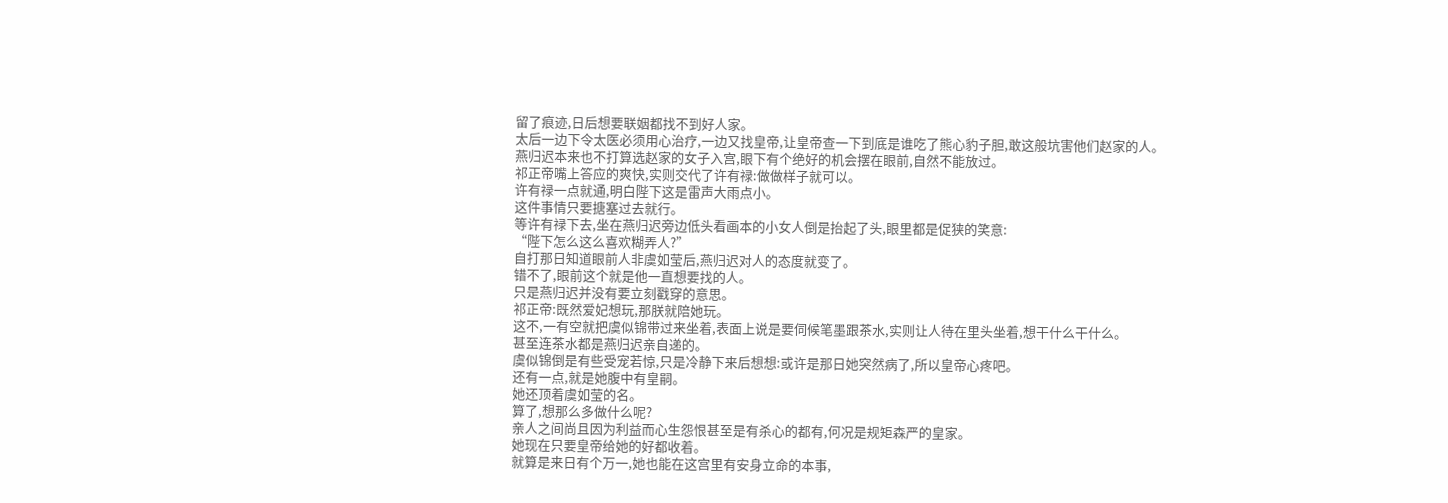留了痕迹,日后想要联姻都找不到好人家。
太后一边下令太医必须用心治疗,一边又找皇帝,让皇帝查一下到底是谁吃了熊心豹子胆,敢这般坑害他们赵家的人。
燕归迟本来也不打算选赵家的女子入宫,眼下有个绝好的机会摆在眼前,自然不能放过。
祁正帝嘴上答应的爽快,实则交代了许有禄:做做样子就可以。
许有禄一点就通,明白陛下这是雷声大雨点小。
这件事情只要搪塞过去就行。
等许有禄下去,坐在燕归迟旁边低头看画本的小女人倒是抬起了头,眼里都是促狭的笑意:
“陛下怎么这么喜欢糊弄人?”
自打那日知道眼前人非虞如莹后,燕归迟对人的态度就变了。
错不了,眼前这个就是他一直想要找的人。
只是燕归迟并没有要立刻戳穿的意思。
祁正帝:既然爱妃想玩,那朕就陪她玩。
这不,一有空就把虞似锦带过来坐着,表面上说是要伺候笔墨跟茶水,实则让人待在里头坐着,想干什么干什么。
甚至连茶水都是燕归迟亲自递的。
虞似锦倒是有些受宠若惊,只是冷静下来后想想:或许是那日她突然病了,所以皇帝心疼吧。
还有一点,就是她腹中有皇嗣。
她还顶着虞如莹的名。
算了,想那么多做什么呢?
亲人之间尚且因为利益而心生怨恨甚至是有杀心的都有,何况是规矩森严的皇家。
她现在只要皇帝给她的好都收着。
就算是来日有个万一,她也能在这宫里有安身立命的本事,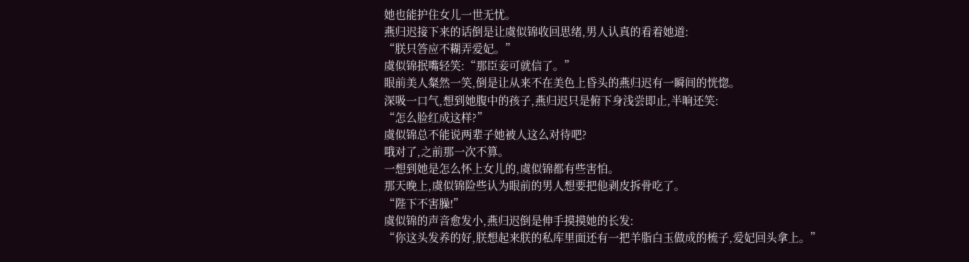她也能护住女儿一世无忧。
燕归迟接下来的话倒是让虞似锦收回思绪,男人认真的看着她道:
“朕只答应不糊弄爱妃。”
虞似锦抿嘴轻笑:“那臣妾可就信了。”
眼前美人粲然一笑,倒是让从来不在美色上昏头的燕归迟有一瞬间的恍惚。
深吸一口气,想到她腹中的孩子,燕归迟只是俯下身浅尝即止,半晌还笑:
“怎么脸红成这样?”
虞似锦总不能说两辈子她被人这么对待吧?
哦对了,之前那一次不算。
一想到她是怎么怀上女儿的,虞似锦都有些害怕。
那天晚上,虞似锦险些认为眼前的男人想要把他剥皮拆骨吃了。
“陛下不害臊!”
虞似锦的声音愈发小,燕归迟倒是伸手摸摸她的长发:
“你这头发养的好,朕想起来朕的私库里面还有一把羊脂白玉做成的梳子,爱妃回头拿上。”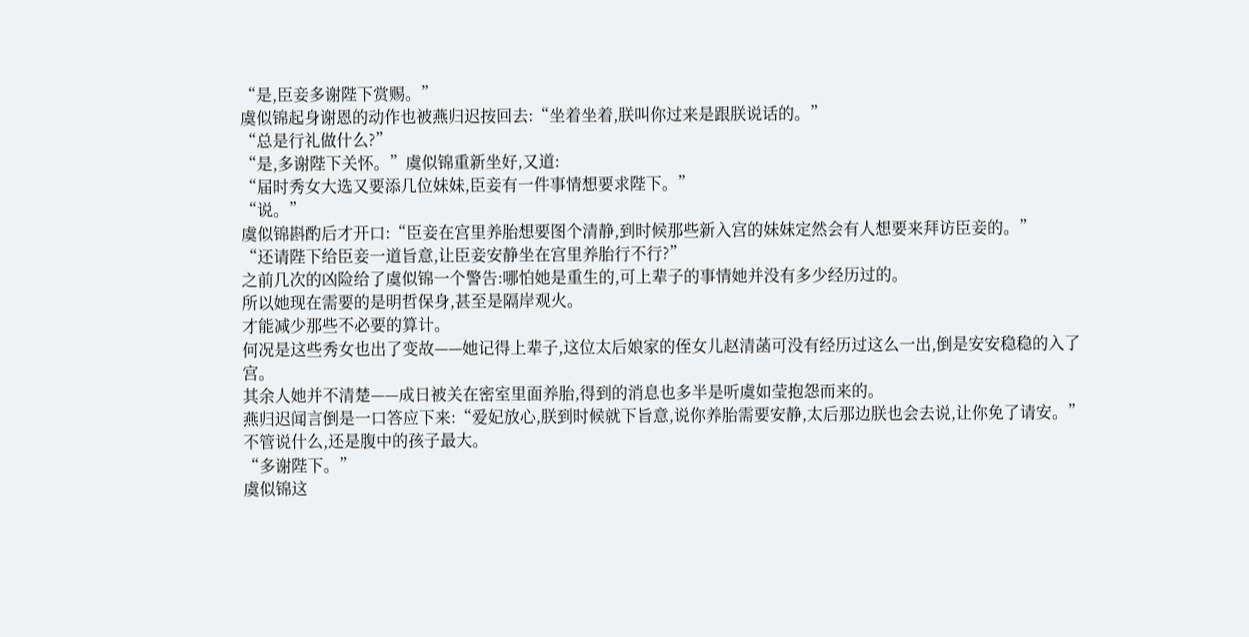“是,臣妾多谢陛下赏赐。”
虞似锦起身谢恩的动作也被燕归迟按回去:“坐着坐着,朕叫你过来是跟朕说话的。”
“总是行礼做什么?”
“是,多谢陛下关怀。”虞似锦重新坐好,又道:
“届时秀女大选又要添几位妹妹,臣妾有一件事情想要求陛下。”
“说。”
虞似锦斟酌后才开口:“臣妾在宫里养胎想要图个清静,到时候那些新入宫的妹妹定然会有人想要来拜访臣妾的。”
“还请陛下给臣妾一道旨意,让臣妾安静坐在宫里养胎行不行?”
之前几次的凶险给了虞似锦一个警告:哪怕她是重生的,可上辈子的事情她并没有多少经历过的。
所以她现在需要的是明哲保身,甚至是隔岸观火。
才能减少那些不必要的算计。
何况是这些秀女也出了变故——她记得上辈子,这位太后娘家的侄女儿赵清菡可没有经历过这么一出,倒是安安稳稳的入了宫。
其余人她并不清楚——成日被关在密室里面养胎,得到的消息也多半是听虞如莹抱怨而来的。
燕归迟闻言倒是一口答应下来:“爱妃放心,朕到时候就下旨意,说你养胎需要安静,太后那边朕也会去说,让你免了请安。”
不管说什么,还是腹中的孩子最大。
“多谢陛下。”
虞似锦这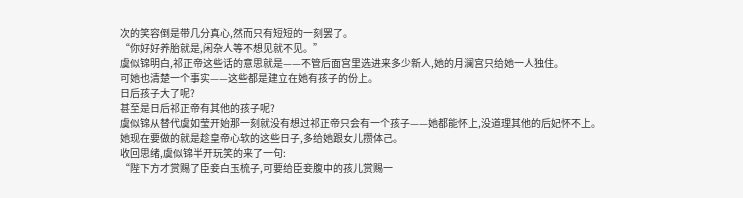次的笑容倒是带几分真心,然而只有短短的一刻罢了。
“你好好养胎就是,闲杂人等不想见就不见。”
虞似锦明白,祁正帝这些话的意思就是——不管后面宫里选进来多少新人,她的月澜宫只给她一人独住。
可她也清楚一个事实——这些都是建立在她有孩子的份上。
日后孩子大了呢?
甚至是日后祁正帝有其他的孩子呢?
虞似锦从替代虞如莹开始那一刻就没有想过祁正帝只会有一个孩子——她都能怀上,没道理其他的后妃怀不上。
她现在要做的就是趁皇帝心软的这些日子,多给她跟女儿攒体己。
收回思绪,虞似锦半开玩笑的来了一句:
“陛下方才赏赐了臣妾白玉梳子,可要给臣妾腹中的孩儿赏赐一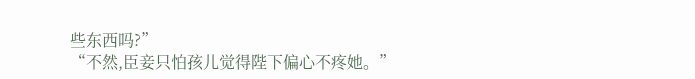些东西吗?”
“不然,臣妾只怕孩儿觉得陛下偏心不疼她。”